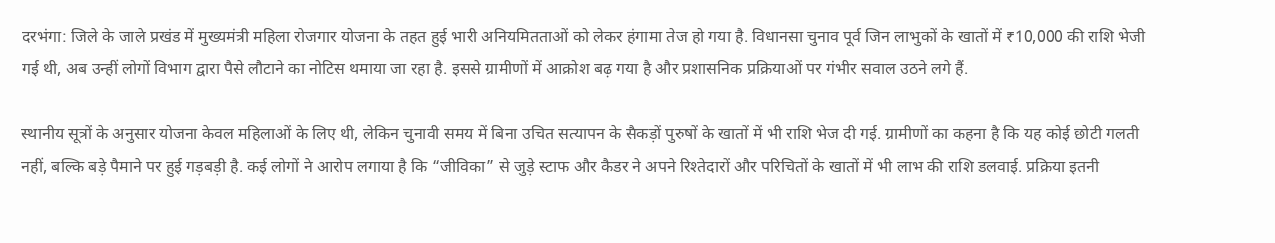दरभंगा: जिले के जाले प्रखंड में मुख्यमंत्री महिला रोजगार योजना के तहत हुई भारी अनियमितताओं को लेकर हंगामा तेज हो गया है. विधानसा चुनाव पूर्व जिन लाभुकों के खातों में ₹10,000 की राशि भेजी गई थी, अब उन्हीं लोगों विभाग द्वारा पैसे लौटाने का नोटिस थमाया जा रहा है. इससे ग्रामीणों में आक्रोश बढ़ गया है और प्रशासनिक प्रक्रियाओं पर गंभीर सवाल उठने लगे हैं.

स्थानीय सूत्रों के अनुसार योजना केवल महिलाओं के लिए थी, लेकिन चुनावी समय में बिना उचित सत्यापन के सैकड़ों पुरुषों के खातों में भी राशि भेज दी गई. ग्रामीणों का कहना है कि यह कोई छोटी गलती नहीं, बल्कि बड़े पैमाने पर हुई गड़बड़ी है. कई लोगों ने आरोप लगाया है कि “जीविका” से जुड़े स्टाफ और कैडर ने अपने रिश्तेदारों और परिचितों के खातों में भी लाभ की राशि डलवाई. प्रक्रिया इतनी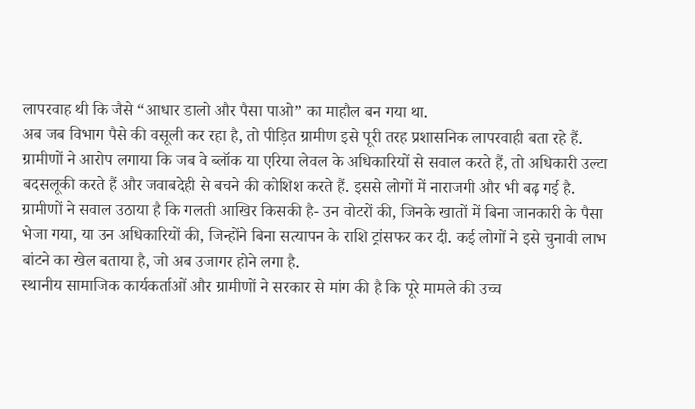लापरवाह थी कि जैसे “आधार डालो और पैसा पाओ” का माहौल बन गया था.
अब जब विभाग पैसे की वसूली कर रहा है, तो पीड़ित ग्रामीण इसे पूरी तरह प्रशासनिक लापरवाही बता रहे हैं. ग्रामीणों ने आरोप लगाया कि जब वे ब्लॉक या एरिया लेवल के अधिकारियों से सवाल करते हैं, तो अधिकारी उल्टा बदसलूकी करते हैं और जवाबदेही से बचने की कोशिश करते हैं. इससे लोगों में नाराजगी और भी बढ़ गई है.
ग्रामीणों ने सवाल उठाया है कि गलती आखिर किसकी है- उन वोटरों की, जिनके खातों में बिना जानकारी के पैसा भेजा गया, या उन अधिकारियों की, जिन्होंने बिना सत्यापन के राशि ट्रांसफर कर दी. कई लोगों ने इसे चुनावी लाभ बांटने का खेल बताया है, जो अब उजागर होने लगा है.
स्थानीय सामाजिक कार्यकर्ताओं और ग्रामीणों ने सरकार से मांग की है कि पूरे मामले की उच्च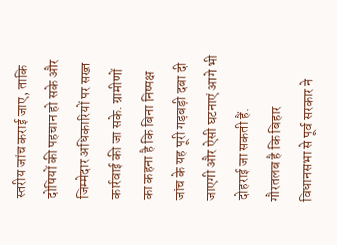स्तरीय जांच कराई जाए, ताकि दोषियों की पहचान हो सके और जिम्मेदार अधिकारियों पर सख्त कार्रवाई की जा सके. ग्रामीणों का कहना है कि बिना निष्पक्ष जांच के यह पूरी गड़बड़ी दबा दी जाएगी और ऐसी घटनाएं आगे भी दोहराई जा सकती हैं.
गौरतलब है कि बिहार विधानसभा से पूर्व सरकार ने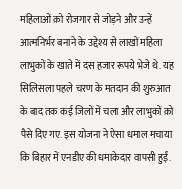महिलाओं क़ो रोजगार से जोड़ने और उन्हें आत्मनिर्भर बनाने के उद्देश्य से लाखों महिला लाभुकों के खाते में दस हजार रूपये भेजे थे. यह सिलिसला पहले चरण के मतदान की शुरुआत के बाद तक कई जिलों में चला और लाभुकों क़ो पैसे दिए गए. इस योजना ने ऐसा धमाल मचाया कि बिहार में एनडीए की धमाकेदार वापसी हुईं.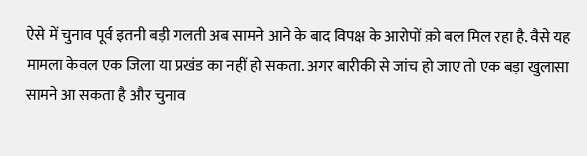ऐसे में चुनाव पूर्व इतनी बड़ी गलती अब सामने आने के बाद विपक्ष के आरोपों क़ो बल मिल रहा है. वैसे यह मामला केवल एक जिला या प्रखंड का नहीं हो सकता. अगर बारीकी से जांच हो जाए तो एक बड़ा खुलासा सामने आ सकता है और चुनाव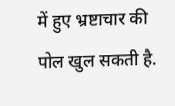में हुए भ्रष्टाचार की पोल खुल सकती है.